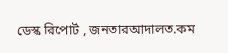ডেস্ক রিপোর্ট , জনতারআদালত.কম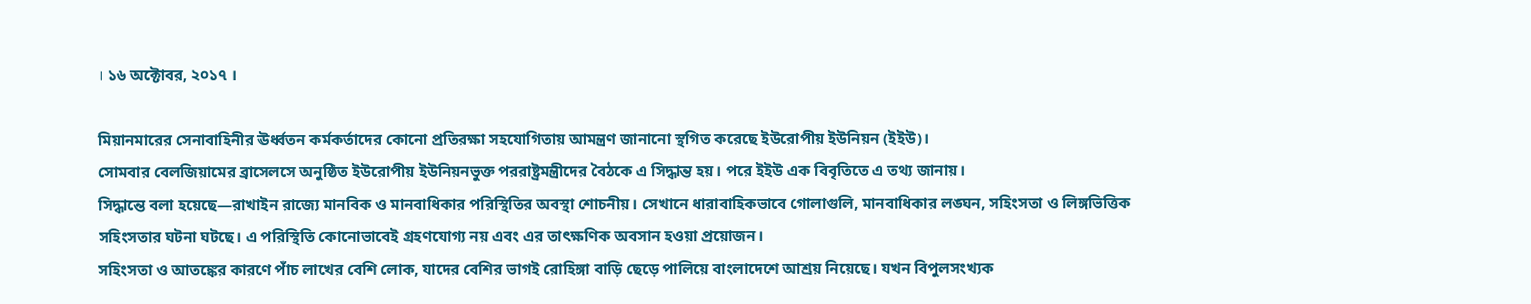। ১৬ অক্টোবর, ২০১৭ ।

মিয়ানমারের সেনাবাহিনীর ঊর্ধ্বতন কর্মকর্তাদের কোনো প্রতিরক্ষা সহযোগিতায় আমন্ত্রণ জানানো স্থগিত করেছে ইউরোপীয় ইউনিয়ন (ইইউ)।
সোমবার বেলজিয়ামের ব্রাসেলসে অনুষ্ঠিত ইউরোপীয় ইউনিয়নভুক্ত পররাষ্ট্রমন্ত্রীদের বৈঠকে এ সিদ্ধান্ত হয়। পরে ইইউ এক বিবৃতিতে এ তথ্য জানায়।
সিদ্ধান্তে বলা হয়েছে—রাখাইন রাজ্যে মানবিক ও মানবাধিকার পরিস্থিতির অবস্থা শোচনীয়। সেখানে ধারাবাহিকভাবে গোলাগুলি, মানবাধিকার লঙ্ঘন, সহিংসতা ও লিঙ্গভিত্তিক সহিংসতার ঘটনা ঘটছে। এ পরিস্থিতি কোনোভাবেই গ্রহণযোগ্য নয় এবং এর তাৎক্ষণিক অবসান হওয়া প্রয়োজন।
সহিংসতা ও আতঙ্কের কারণে পাঁচ লাখের বেশি লোক, যাদের বেশির ভাগই রোহিঙ্গা বাড়ি ছেড়ে পালিয়ে বাংলাদেশে আশ্রয় নিয়েছে। যখন বিপুলসংখ্যক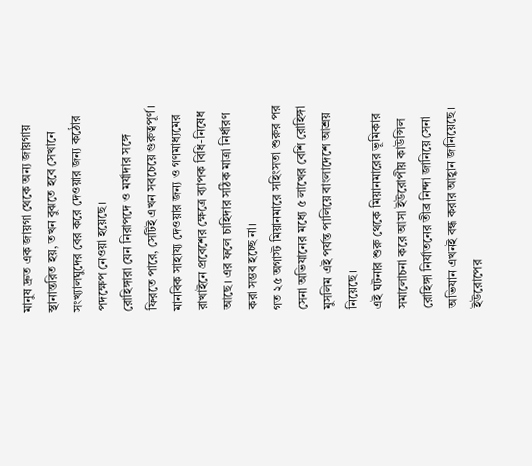মানুষ দ্রুত এক জায়গা থেকে অন্য জায়গায় স্থানান্তরিত হয়, তখন বুঝতে হবে সেখানে সংখ্যালঘুদের বের করে দেওয়ার জন্য কঠোর পদক্ষেপ নেওয়া হয়েছে।
রোহিঙ্গারা যেন নিরাপদে ও মর্যাদার সঙ্গে ফিরতে পারে, সেটিই এখন সবচেয়ে গুরুত্বপূর্ণ। মানবিক সাহায্য দেওয়ার জন্য ও গণমাধ্যমের রাখাইনে প্রবেশের ক্ষেত্রে ব্যাপক বিধি-নিষেধ আছে। এর ফলে চাহিদার সঠিক মাত্রা নির্ধারণ করা সম্ভব হচ্ছে না।
গত ২৫ অগাস্ট মিয়ানমারে সহিংসতা শুরুর পর সেনা অভিযানের মধ্যে ৫ লাখের বেশি রোহিঙ্গা মুসলিম এই পর্যন্ত পালিয়ে বাংলাদেশে আশ্রয় নিয়েছে।
এই ঘটনার শুরু থেকে মিয়ানমারের ভূমিকার সমালোচনা করে আসা ইউরোপীয় কাউন্সিল রোহিঙ্গা নির্যাতনের তীব্র নিন্দা জানিয়ে সেনা অভিযান এখনই বন্ধ করার আহ্বান জানিয়েছে।
ইউরোপের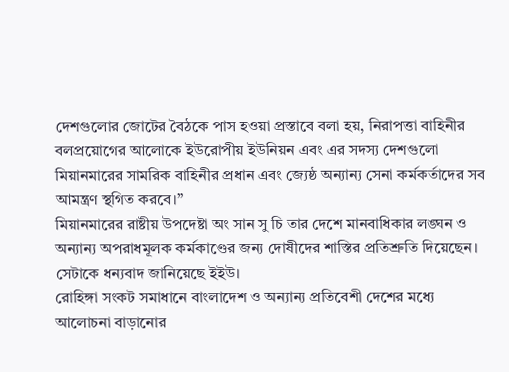দেশগুলোর জোটের বৈঠকে পাস হওয়া প্রস্তাবে বলা হয়, নিরাপত্তা বাহিনীর বলপ্রয়োগের আলোকে ইউরোপীয় ইউনিয়ন এবং এর সদস্য দেশগুলো মিয়ানমারের সামরিক বাহিনীর প্রধান এবং জ্যেষ্ঠ অন্যান্য সেনা কর্মকর্তাদের সব আমন্ত্রণ স্থগিত করবে।”
মিয়ানমারের রাষ্টীয় উপদেষ্টা অং সান সু চি তার দেশে মানবাধিকার লঙ্ঘন ও অন্যান্য অপরাধমূলক কর্মকাণ্ডের জন্য দোষীদের শাস্তির প্রতিশ্রুতি দিয়েছেন। সেটাকে ধন্যবাদ জানিয়েছে ইইউ।
রোহিঙ্গা সংকট সমাধানে বাংলাদেশ ও অন্যান্য প্রতিবেশী দেশের মধ্যে আলোচনা বাড়ানোর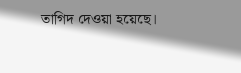তাগিদ দেওয়া হয়েছে।